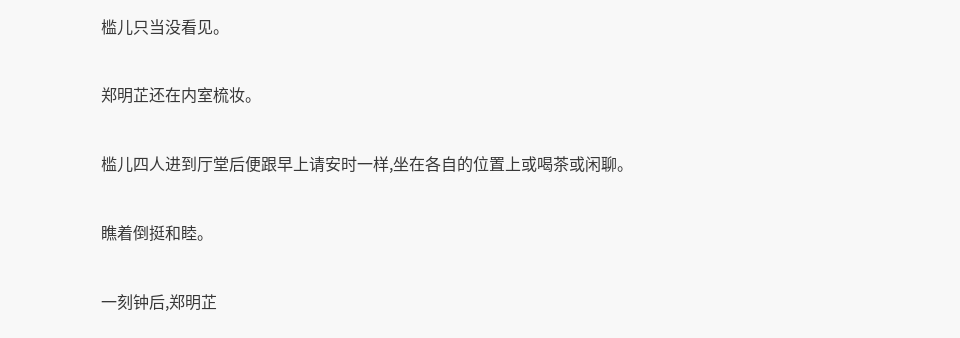槛儿只当没看见。

郑明芷还在内室梳妆。

槛儿四人进到厅堂后便跟早上请安时一样,坐在各自的位置上或喝茶或闲聊。

瞧着倒挺和睦。

一刻钟后,郑明芷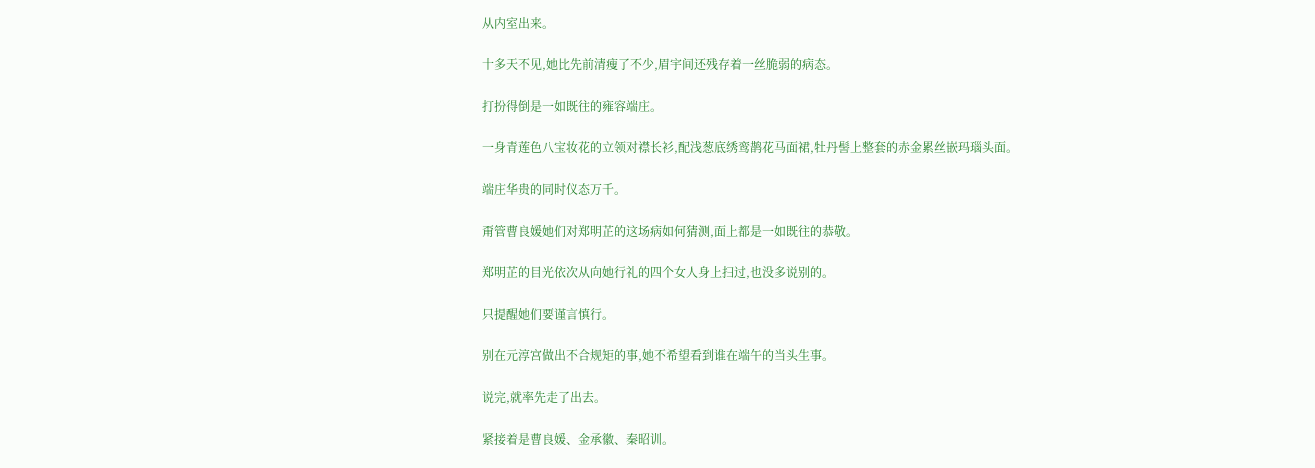从内室出来。

十多天不见,她比先前清瘦了不少,眉宇间还残存着一丝脆弱的病态。

打扮得倒是一如既往的雍容端庄。

一身青莲色八宝妆花的立领对襟长衫,配浅葱底绣鸾鹊花马面裙,牡丹髻上整套的赤金累丝嵌玛瑙头面。

端庄华贵的同时仪态万千。

甭管曹良媛她们对郑明芷的这场病如何猜测,面上都是一如既往的恭敬。

郑明芷的目光依次从向她行礼的四个女人身上扫过,也没多说别的。

只提醒她们要谨言慎行。

别在元淳宫做出不合规矩的事,她不希望看到谁在端午的当头生事。

说完,就率先走了出去。

紧接着是曹良媛、金承徽、秦昭训。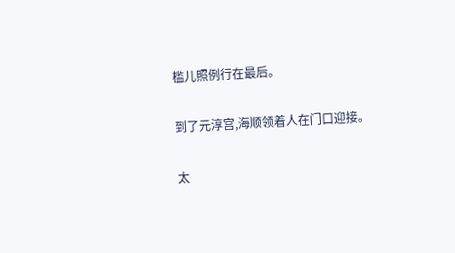槛儿照例行在最后。

到了元淳宫,海顺领着人在门口迎接。

太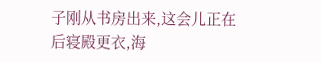子刚从书房出来,这会儿正在后寝殿更衣,海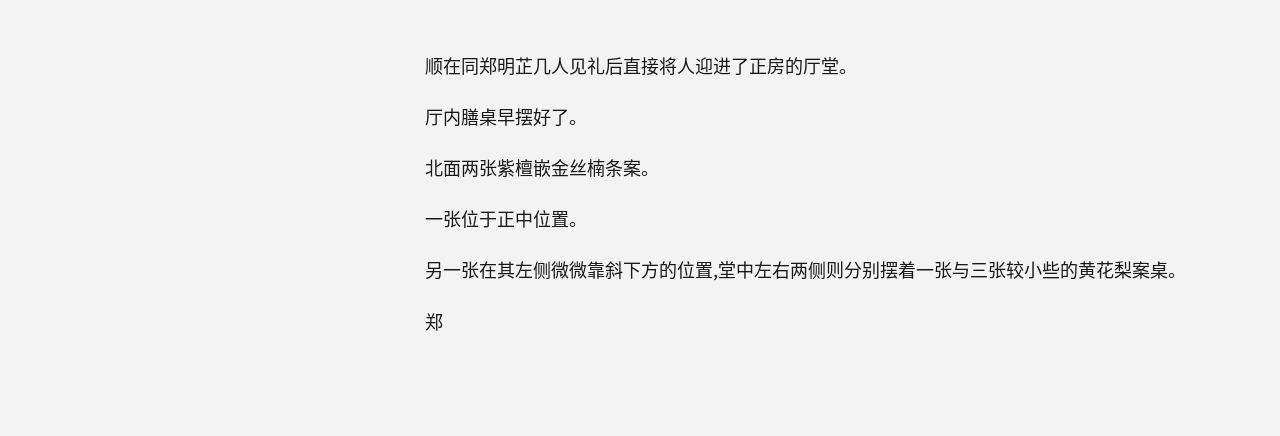顺在同郑明芷几人见礼后直接将人迎进了正房的厅堂。

厅内膳桌早摆好了。

北面两张紫檀嵌金丝楠条案。

一张位于正中位置。

另一张在其左侧微微靠斜下方的位置,堂中左右两侧则分别摆着一张与三张较小些的黄花梨案桌。

郑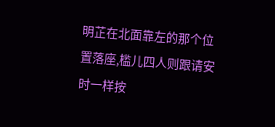明芷在北面靠左的那个位置落座,槛儿四人则跟请安时一样按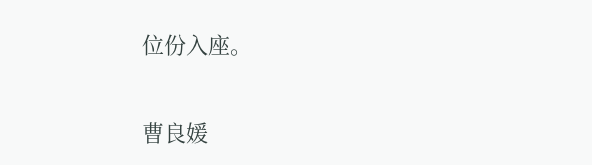位份入座。

曹良媛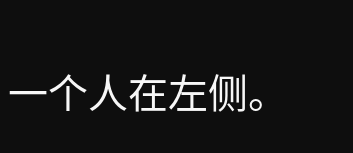一个人在左侧。